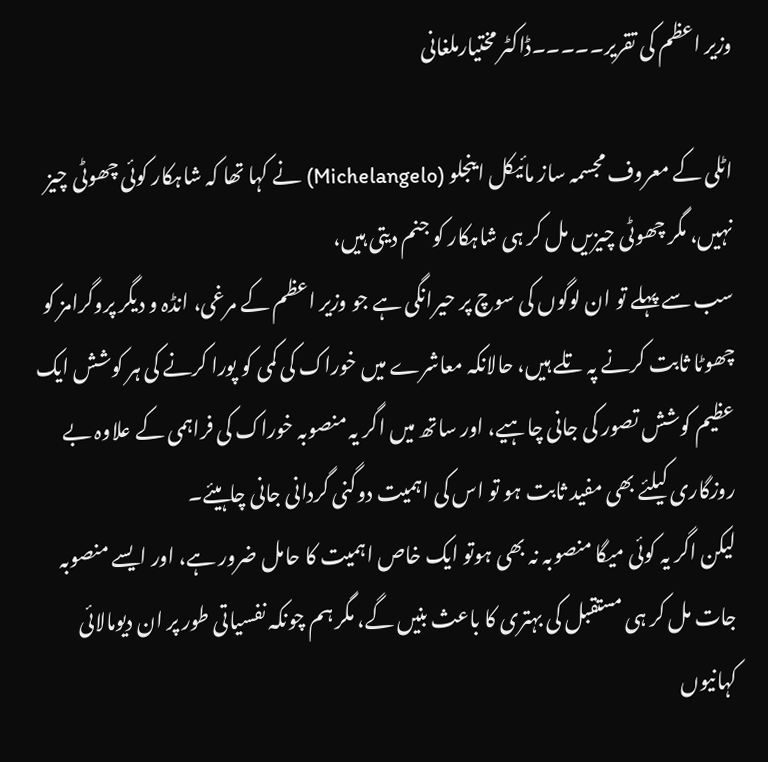وزیر اعظم کی تقریر۔۔۔۔۔ڈاکٹر مختیارملغانی

اٹلی کے معروف مجسمہ ساز مائیکل اینجلو (Michelangelo) نے کہا تھا کہ شاہکار کوئی چھوٹی چیز نہیں، مگر چھوٹی چیزیں مل کر ہی شاہکار کو جنم دیتی ہیں،
سب سے پہلے تو ان لوگوں کی سوچ پر حیرانگی ہے جو وزیر اعظم کے مرغی، انڈہ و دیگر پروگرامز کو چھوٹا ثابت کرنے پہ تلے ہیں، حالانکہ معاشرے میں خوراک کی کمی کو پورا کرنے کی ہر کوشش ایک عظیم کوشش تصور کی جانی چاہیے، اور ساتھ میں اگر یہ منصوبہ خوراک کی فراہمی کے علاوہ بے روزگاری کیلئے بھی مفید ثابت ہو تو اس کی اہمیت دوگنی گردانی جانی چاہیئے۔
لیکن اگر یہ کوئی میگا منصوبہ نہ بھی ہوتو ایک خاص اہمیت کا حامل ضرور ہے، اور ایسے منصوبہ جات مل کر ہی مستقبل کی بہتری کا باعث بنیں گے، مگر ہم چونکہ نفسیاتی طور پر ان دیومالائی کہانیوں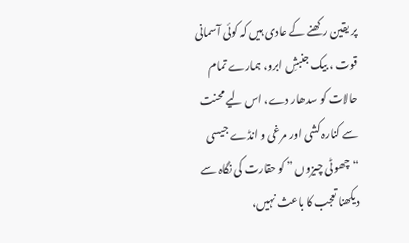پر یقین رکھنے کے عادی ہیں کہ کوئی آسمانی قوت ، بیک جنبشِ ابرو، ہمارے تمام حالات کو سدھار دے، اس لیے محنت سے کنارہ کشی اور مرغی و انڈے جیسی “چھوٹی چیزوں ” کو حقارت کی نگاہ سے دیکھنا تعجب کا باعث نہیں،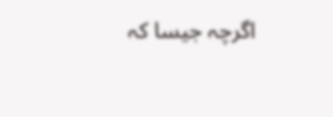اگرچہ جیسا کہ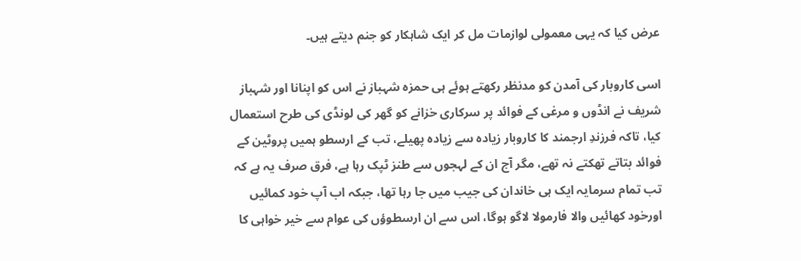عرض کیا کہ یہی معمولی لوازمات مل کر ایک شاہکار کو جنم دیتے ہیں۔

اسی کاروبار کی آمدن کو مدنظر رکھتے ہوئے ہی حمزہ شہباز نے اس کو اپنانا اور شہباز شریف نے انڈوں و مرغی کے فوائد پر سرکاری خزانے کو گھر کی لونڈی کی طرح استعمال کیا، تاکہ فرزندِ ارجمند کا کاروبار زیادہ سے زیادہ پھیلے، تب کے ارسطو ہمیں پروٹین کے فوائد بتاتے تھکتے نہ تھے، مگر آج ان کے لہجوں سے طنز ٹپک رہا ہے، فرق صرف یہ ہے کہ تب تمام سرمایہ ایک ہی خاندان کی جیب میں جا رہا تھا، جبکہ اب آپ خود کمائیں اورخود کھائیں والا فارمولا لاگو ہوگا، اس سے ان ارسطوؤں کی عوام سے خیر خواہی کا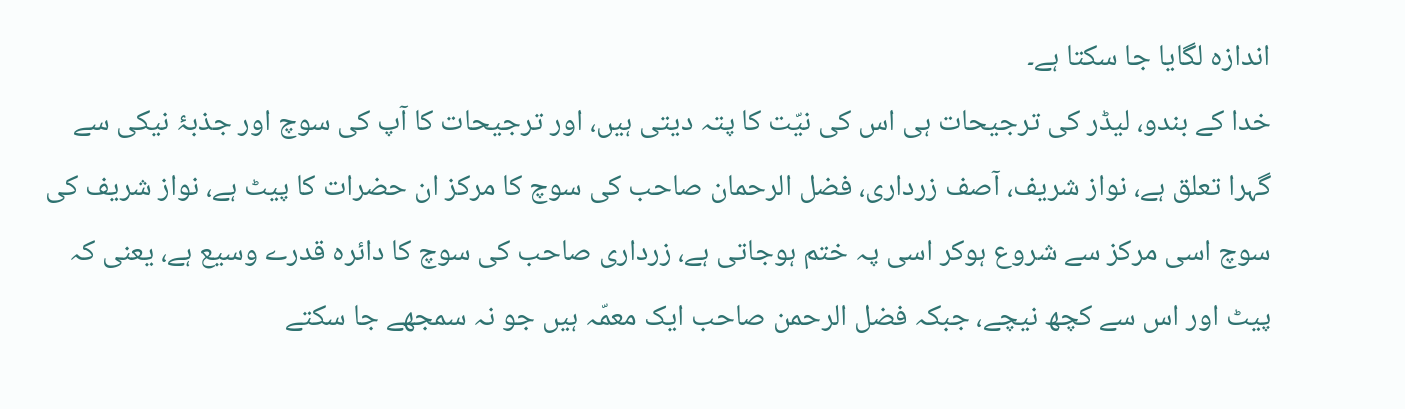اندازہ لگایا جا سکتا ہے۔
خدا کے بندو، لیڈر کی ترجیحات ہی اس کی نیّت کا پتہ دیتی ہیں، اور ترجیحات کا آپ کی سوچ اور جذبۂ نیکی سے گہرا تعلق ہے، نواز شریف، آصف زرداری، فضل الرحمان صاحب کی سوچ کا مرکز ان حضرات کا پیٹ ہے، نواز شریف کی سوچ اسی مرکز سے شروع ہوکر اسی پہ ختم ہوجاتی ہے، زرداری صاحب کی سوچ کا دائرہ قدرے وسیع ہے، یعنی کہ پیٹ اور اس سے کچھ نیچے، جبکہ فضل الرحمن صاحب ایک معمّہ ہیں جو نہ سمجھے جا سکتے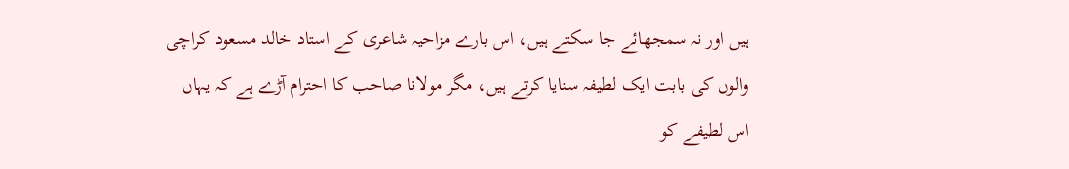ہیں اور نہ سمجھائے جا سکتے ہیں، اس بارے مزاحیہ شاعری کے استاد خالد مسعود کراچی والوں کی بابت ایک لطیفہ سنایا کرتے ہیں، مگر مولانا صاحب کا احترام آڑے ہے کہ یہاں اس لطیفے کو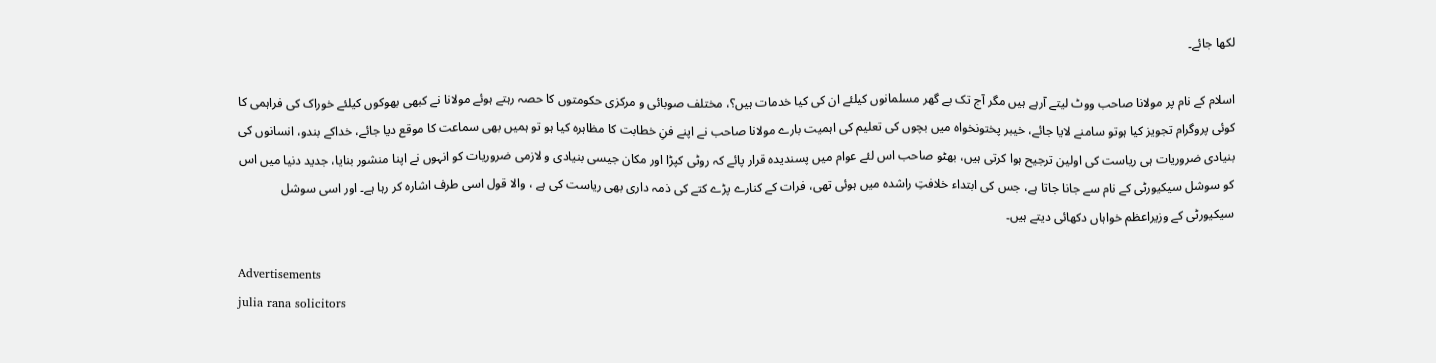لکھا جائے۔

اسلام کے نام پر مولانا صاحب ووٹ لیتے آرہے ہیں مگر آج تک بے گھر مسلمانوں کیلئے ان کی کیا خدمات ہیں؟، مختلف صوبائی و مرکزی حکومتوں کا حصہ رہتے ہوئے مولانا نے کبھی بھوکوں کیلئے خوراک کی فراہمی کا کوئی پروگرام تجویز کیا ہوتو سامنے لایا جائے، خیبر پختونخواہ میں بچوں کی تعلیم کی اہمیت بارے مولانا صاحب نے اپنے فنِ خطابت کا مظاہرہ کیا ہو تو ہمیں بھی سماعت کا موقع دیا جائے، خداکے بندو، انسانوں کی بنیادی ضروریات ہی ریاست کی اولین ترجیح ہوا کرتی ہیں، بھٹو صاحب اس لئے عوام میں پسندیدہ قرار پائے کہ روٹی کپڑا اور مکان جیسی بنیادی و لازمی ضروریات کو انہوں نے اپنا منشور بنایا، جدید دنیا میں اس کو سوشل سیکیورٹی کے نام سے جانا جاتا ہے، جس کی ابتداء خلافتِ راشدہ میں ہوئی تھی، فرات کے کنارے پڑے کتے کی ذمہ داری بھی ریاست کی ہے ، والا قول اسی طرف اشارہ کر رہا ہے۔ اور اسی سوشل سیکیورٹی کے وزیراعظم خواہاں دکھائی دیتے ہیں۔

Advertisements
julia rana solicitors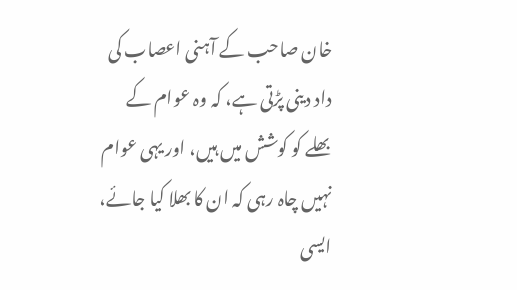خان صاحب کے آہنی اعصاب کی داد دینی پڑتی ہے، کہ وہ عوام کے بھلے کو کوشش میں ہیں، اور یہی عوام نہیں چاہ رہی کہ ان کا بھلا کیا جائے، ایسی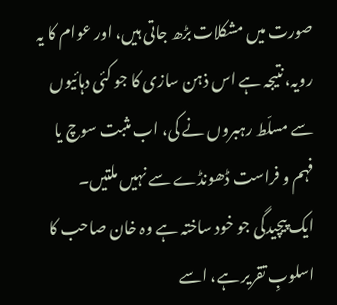صورت میں مشکلات بڑھ جاتی ہیں، اور عوام کا یہ رویہ، نتیجہ ہے اس ذہن سازی کا جو کئی دہائیوں سے مسلّط رہبروں نے کی، اب مثبت سوچ یا فہم و فراست ڈھونڈے سے نہیں ملتیں۔
ایک پیچیدگی جو خود ساختہ ہے وہ خان صاحب کا اسلوبِ تقریر ہے، اسے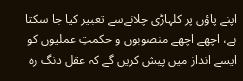اپنے پاؤں پر کلہاڑی چلانےسے تعبیر کیا جا سکتا ہے، اچھے اچھے منصوبوں و حکمتِ عملیوں کو ایسے انداز میں پیش کریں گے کہ عقل دنگ رہ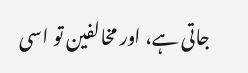جاتی ہے، اور مخالفین تو اسی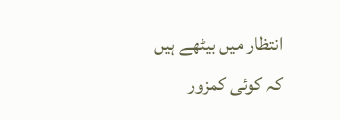انتظار میں بیٹھے ہیں کہ کوئی کمزور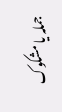جملہ یا مشکوک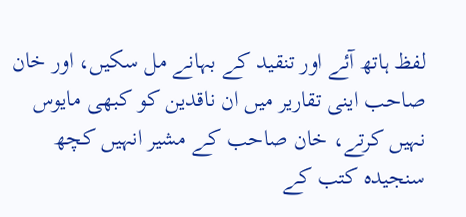لفظ ہاتھ آئے اور تنقید کے بہانے مل سکیں، اور خان صاحب اینی تقاریر میں ان ناقدین کو کبھی مایوس نہیں کرتے، خان صاحب کے مشیر انہیں کچھ سنجیدہ کتب کے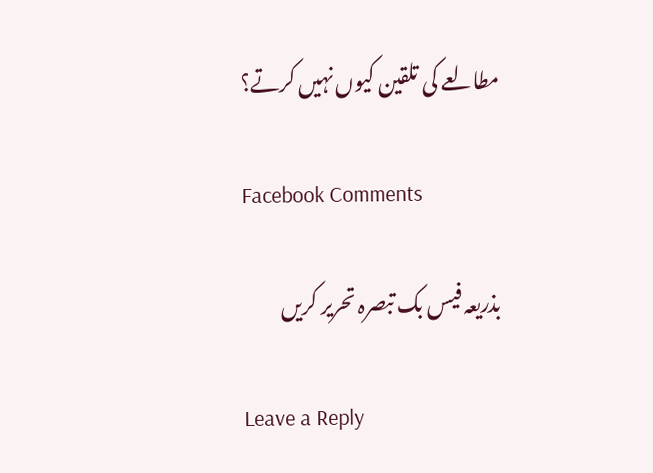مطالعے کی تلقین کیوں نہیں کرتے؟

Facebook Comments

بذریعہ فیس بک تبصرہ تحریر کریں

Leave a Reply